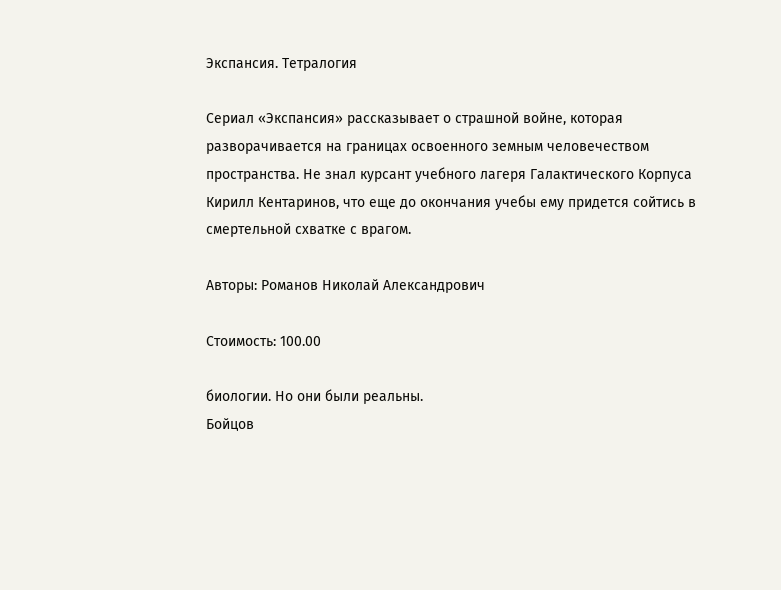Экспансия. Тетралогия

Сериал «Экспансия» рассказывает о страшной войне, которая разворачивается на границах освоенного земным человечеством пространства. Не знал курсант учебного лагеря Галактического Корпуса Кирилл Кентаринов, что еще до окончания учебы ему придется сойтись в смертельной схватке с врагом.

Авторы: Романов Николай Александрович

Стоимость: 100.00

биологии. Но они были реальны.
Бойцов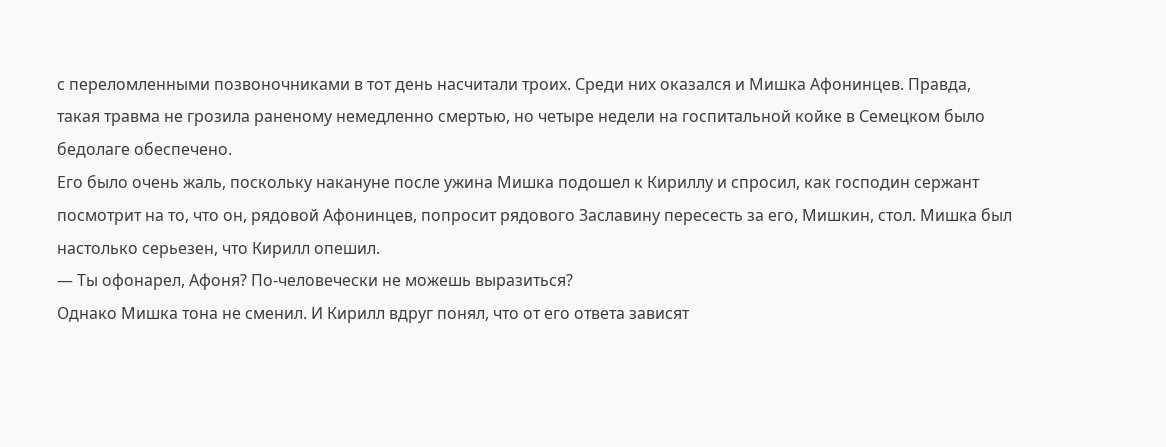с переломленными позвоночниками в тот день насчитали троих. Среди них оказался и Мишка Афонинцев. Правда, такая травма не грозила раненому немедленно смертью, но четыре недели на госпитальной койке в Семецком было бедолаге обеспечено.
Его было очень жаль, поскольку накануне после ужина Мишка подошел к Кириллу и спросил, как господин сержант посмотрит на то, что он, рядовой Афонинцев, попросит рядового Заславину пересесть за его, Мишкин, стол. Мишка был настолько серьезен, что Кирилл опешил.
— Ты офонарел, Афоня? По-человечески не можешь выразиться?
Однако Мишка тона не сменил. И Кирилл вдруг понял, что от его ответа зависят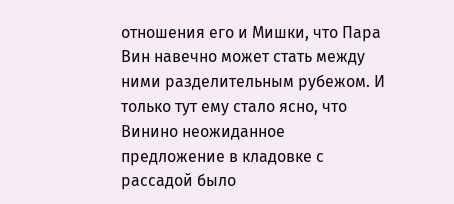отношения его и Мишки, что Пара Вин навечно может стать между ними разделительным рубежом. И только тут ему стало ясно, что Винино неожиданное предложение в кладовке с рассадой было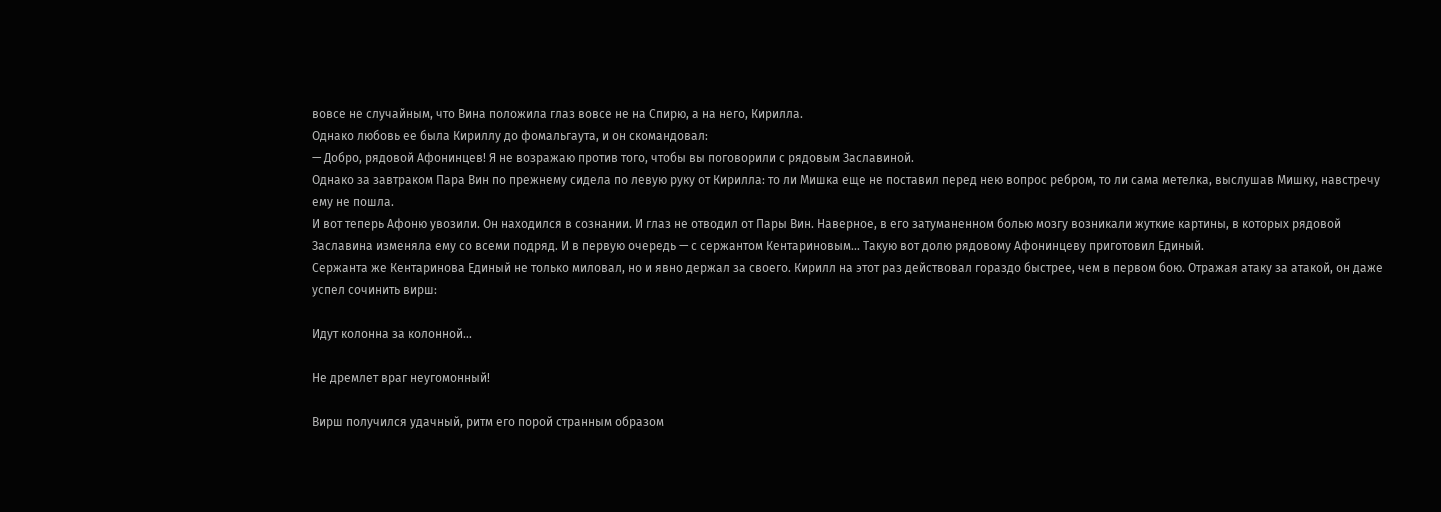вовсе не случайным, что Вина положила глаз вовсе не на Спирю, а на него, Кирилла.
Однако любовь ее была Кириллу до фомальгаута, и он скомандовал:
— Добро, рядовой Афонинцев! Я не возражаю против того, чтобы вы поговорили с рядовым Заславиной.
Однако за завтраком Пара Вин по прежнему сидела по левую руку от Кирилла: то ли Мишка еще не поставил перед нею вопрос ребром, то ли сама метелка, выслушав Мишку, навстречу ему не пошла.
И вот теперь Афоню увозили. Он находился в сознании. И глаз не отводил от Пары Вин. Наверное, в его затуманенном болью мозгу возникали жуткие картины, в которых рядовой Заславина изменяла ему со всеми подряд. И в первую очередь — с сержантом Кентариновым… Такую вот долю рядовому Афонинцеву приготовил Единый.
Сержанта же Кентаринова Единый не только миловал, но и явно держал за своего. Кирилл на этот раз действовал гораздо быстрее, чем в первом бою. Отражая атаку за атакой, он даже успел сочинить вирш:

Идут колонна за колонной…

Не дремлет враг неугомонный!

Вирш получился удачный, ритм его порой странным образом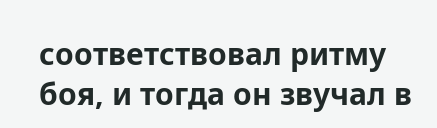соответствовал ритму боя, и тогда он звучал в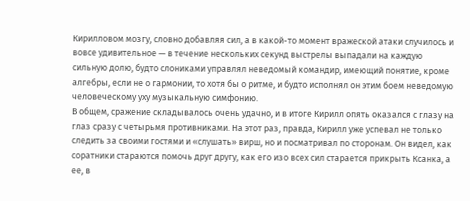Кирилловом мозгу, словно добавляя сил, а в какой-то момент вражеской атаки случилось и вовсе удивительное — в течение нескольких секунд выстрелы выпадали на каждую сильную долю, будто слониками управлял неведомый командир, имеющий понятие, кроме алгебры, если не о гармонии, то хотя бы о ритме, и будто исполнял он этим боем неведомую человеческому уху музыкальную симфонию.
В общем, сражение складывалось очень удачно, и в итоге Кирилл опять оказался с глазу на глаз сразу с четырьмя противниками. На этот раз, правда, Кирилл уже успевал не только следить за своими гостями и «слушать» вирш, но и посматривал по сторонам. Он видел, как соратники стараются помочь друг другу, как его изо всех сил старается прикрыть Ксанка, а ее, в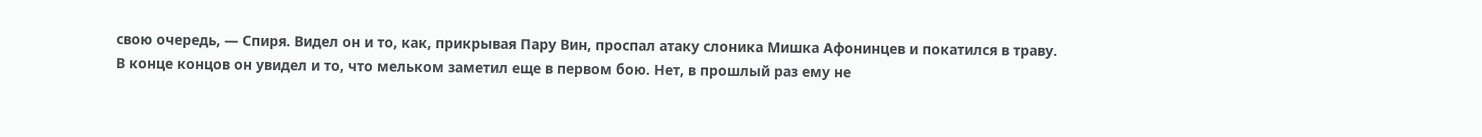свою очередь, — Спиря. Видел он и то, как, прикрывая Пару Вин, проспал атаку слоника Мишка Афонинцев и покатился в траву.
В конце концов он увидел и то, что мельком заметил еще в первом бою. Нет, в прошлый раз ему не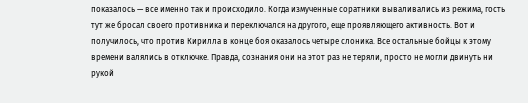показалось — все именно так и происходило. Когда измученные соратники вываливались из режима, гость тут же бросал своего противника и переключался на другого, еще проявляющего активность. Вот и получилось, что против Кирилла в конце боя оказалось четыре слоника. Все остальные бойцы к этому времени валялись в отключке. Правда, сознания они на этот раз не теряли, просто не могли двинуть ни рукой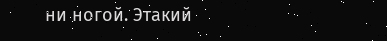ни ногой. Этакий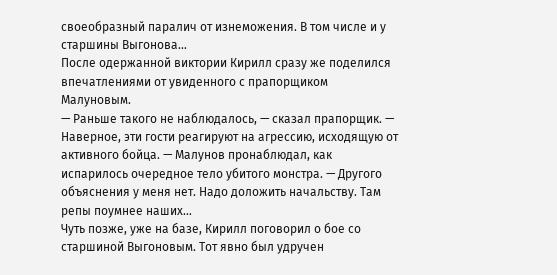своеобразный паралич от изнеможения. В том числе и у старшины Выгонова…
После одержанной виктории Кирилл сразу же поделился впечатлениями от увиденного с прапорщиком Малуновым.
— Раньше такого не наблюдалось, — сказал прапорщик. — Наверное, эти гости реагируют на агрессию, исходящую от активного бойца. — Малунов пронаблюдал, как испарилось очередное тело убитого монстра. — Другого объяснения у меня нет. Надо доложить начальству. Там репы поумнее наших…
Чуть позже, уже на базе, Кирилл поговорил о бое со старшиной Выгоновым. Тот явно был удручен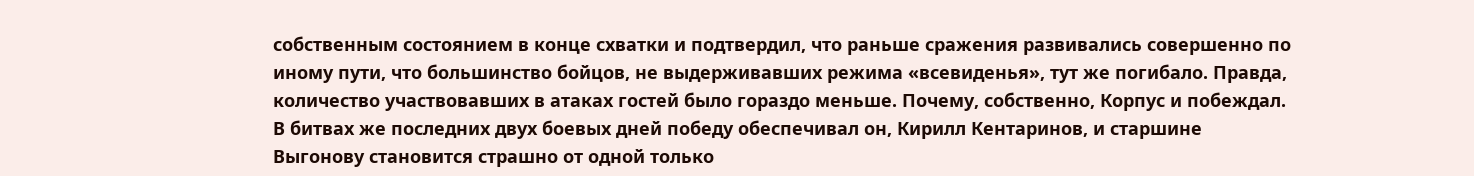собственным состоянием в конце схватки и подтвердил, что раньше сражения развивались совершенно по иному пути, что большинство бойцов, не выдерживавших режима «всевиденья», тут же погибало. Правда, количество участвовавших в атаках гостей было гораздо меньше. Почему, собственно, Корпус и побеждал. В битвах же последних двух боевых дней победу обеспечивал он, Кирилл Кентаринов, и старшине Выгонову становится страшно от одной только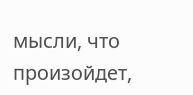мысли, что произойдет,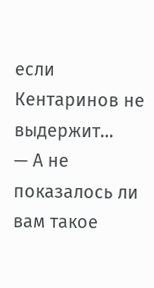если Кентаринов не выдержит…
— А не показалось ли вам такое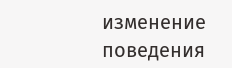изменение поведения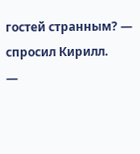гостей странным? — спросил Кирилл.
—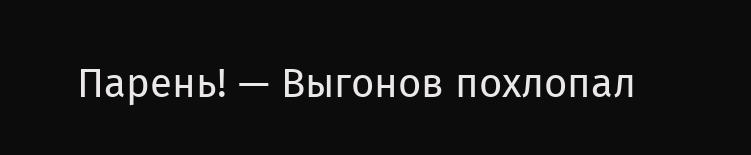Парень! — Выгонов похлопал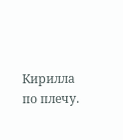Кирилла по плечу.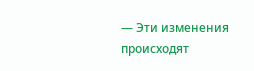— Эти изменения происходят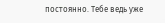постоянно. Тебе ведь уже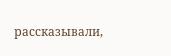рассказывали,